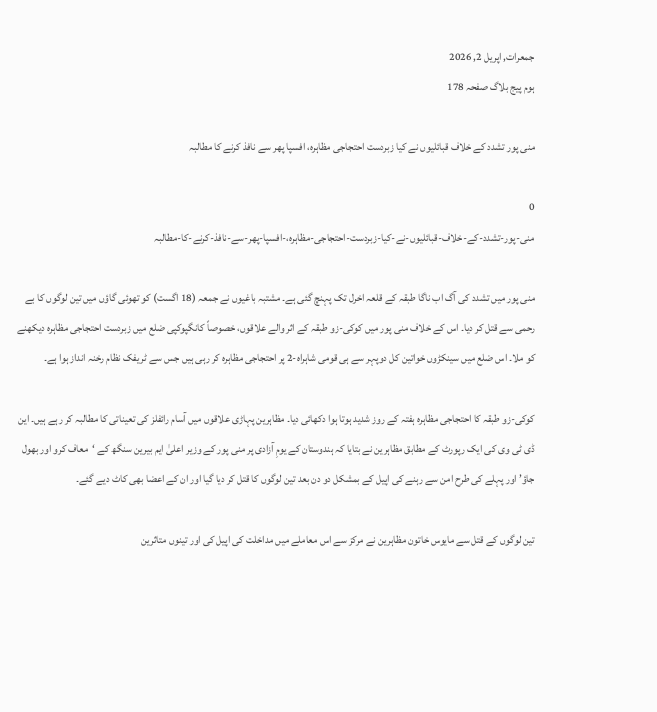جمعرات, اپریل 2, 2026
ہوم پیج بلاگ صفحہ 178

منی پور تشدد کے خلاف قبائلیوں نے کیا زبردست احتجاجی مظاہرہ، افسپا پھر سے نافذ کرنے کا مطالبہ

0
منی-پور-تشدد-کے-خلاف-قبائلیوں-نے-کیا-زبردست-احتجاجی-مظاہرہ،-افسپا-پھر-سے-نافذ-کرنے-کا-مطالبہ

منی پور میں تشدد کی آگ اب ناگا طبقہ کے قلعہ اخرل تک پہنچ گئی ہے۔ مشتبہ باغیوں نے جمعہ (18 اگست) کو تھوئی گاؤں میں تین لوگوں کا بے رحمی سے قتل کر دیا۔ اس کے خلاف منی پور میں کوکی-زو طبقہ کے اثر والے علاقوں، خصوصاً کانگپوکپی ضلع میں زبردست احتجاجی مظاہرہ دیکھنے کو ملا۔ اس ضلع میں سینکڑوں خواتین کل دوپہر سے ہی قومی شاہراہ-2 پر احتجاجی مظاہرہ کر رہی ہیں جس سے ٹریفک نظام رخنہ انداز ہوا ہے۔

کوکی-زو طبقہ کا احتجاجی مظاہرہ ہفتہ کے روز شدید ہوتا ہوا دکھائی دیا۔ مظاہرین پہاڑی علاقوں میں آسام رائفلز کی تعیناتی کا مطالبہ کر رہے ہیں۔ این ڈی ٹی وی کی ایک رپورٹ کے مطابق مظاہرین نے بتایا کہ ہندوستان کے یومِ آزادی پر منی پور کے وزیر اعلیٰ ایم بیرین سنگھ کے ‘معاف کرو اور بھول جاؤ’ اور پہلے کی طرح امن سے رہنے کی اپیل کے بمشکل دو دن بعد تین لوگوں کا قتل کر دیا گیا اور ان کے اعضا بھی کاٹ دیے گئے۔

تین لوگوں کے قتل سے مایوس خاتون مظاہرین نے مرکز سے اس معاملے میں مداخلت کی اپیل کی اور تینوں متاثرین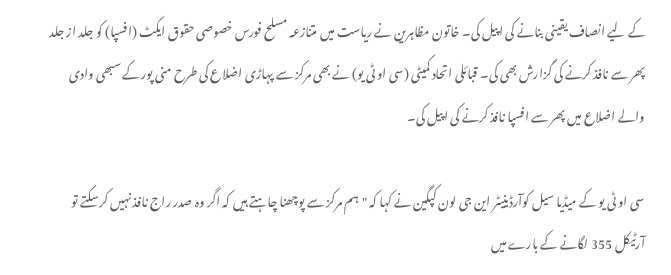کے لیے انصاف یقینی بنانے کی اپیل کی۔ خاتون مظاہرین نے ریاست میں متنازعہ مسلح فورس خصوصی حقوق ایکٹ (افسپا) کو جلد از جلد پھر سے نافذ کرنے کی گزارش بھی کی۔ قبائلی اتحاد کمیٹی (سی او ٹی یو) نے بھی مرکز سے پہاڑی اضلاع کی طرح منی پور کے سبھی وادی والے اضلاع میں پھر سے افسپا نافذ کرنے کی اپیل کی۔

سی او ٹی یو کے میڈیا سیل کوآرڈینیٹر این جی لون کپگین نے کہا کہ "ہم مرکز سے پوچھنا چاہتے ہیں کہ اگر وہ صدر راج نافذ نہیں کر سکتے تو آرٹیکل 355 لگانے کے بارے میں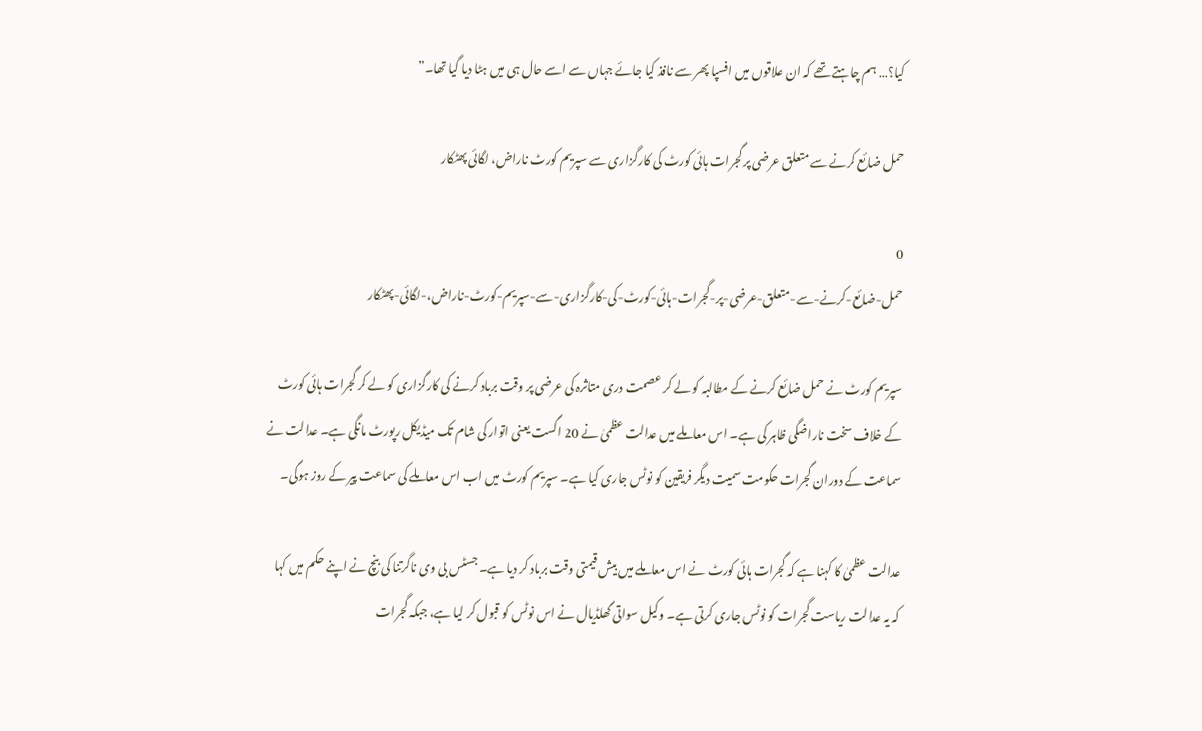کیا؟… ہم چاہتے تھے کہ ان علاقوں میں افسپا پھر سے نافذ کیا جائے جہاں سے اسے حال ہی میں ہٹا دیا گیا تھا۔”

حمل ضائع کرنے سے متعلق عرضی پر گجرات ہائی کورٹ کی کارگزاری سے سپریم کورٹ ناراض، لگائی پھٹکار

0
حمل-ضائع-کرنے-سے-متعلق-عرضی-پر-گجرات-ہائی-کورٹ-کی-کارگزاری-سے-سپریم-کورٹ-ناراض،-لگائی-پھٹکار

سپریم کورٹ نے حمل ضائع کرنے کے مطالبہ کو لے کر عصمت دری متاثرہ کی عرضی پر وقت برباد کرنے کی کارگزاری کو لے کر گجرات ہائی کورٹ کے خلاف سخت ناراضگی ظاہر کی ہے۔ اس معاملے میں عدالت عظمیٰ نے 20 اگست یعنی اتوار کی شام تک میڈیکل رپورٹ مانگی ہے۔ عدالت نے سماعت کے دوران گجرات حکومت سمیت دیگر فریقین کو نوٹس جاری کیا ہے۔ سپریم کورٹ میں اب اس معاملے کی سماعت پیر کے روز ہوگی۔

عدالت عظمیٰ کا کہنا ہے کہ گجرات ہائی کورٹ نے اس معاملے میں بیش قیمتی وقت برباد کر دیا ہے۔ جسٹس بی وی ناگرتنا کی بنچ نے اپنے حکم میں کہا کہ یہ عدالت ریاست گجرات کو نوٹس جاری کرتی ہے۔ وکیل سواتی گھلڈیال نے اس نوٹس کو قبول کر لیا ہے، جبکہ گجرات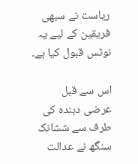ریاست نے سبھی فریقین کے لیے یہ نوٹس قبول کیا ہے۔

اس سے قبل عرضی دہندہ کی طرف سے ششانک سنگھ نے عدالت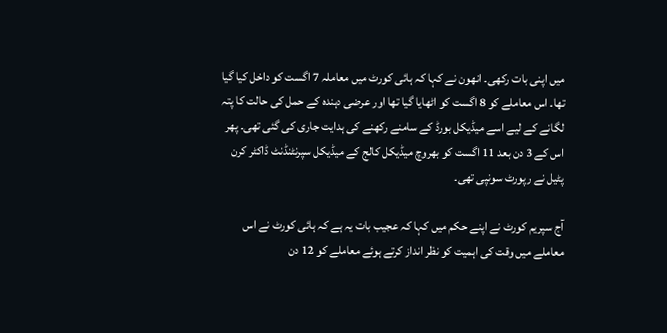میں اپنی بات رکھی۔ انھون نے کہا کہ ہائی کورٹ میں معاملہ 7 اگست کو داخل کیا گیا تھا۔ اس معاملے کو 8 اگست کو اٹھایا گیا تھا اور عرضی دہندہ کے حمل کی حالت کا پتہ لگانے کے لیے اسے میڈیکل بورڈ کے سامنے رکھنے کی ہدایت جاری کی گئی تھی۔ پھر اس کے 3 دن بعد 11 اگست کو بھروچ میڈیکل کالج کے میڈیکل سپرنٹنڈنٹ ڈاکٹر کرن پٹیل نے رپورٹ سونپی تھی۔

آج سپریم کورٹ نے اپنے حکم میں کہا کہ عجیب بات یہ ہے کہ ہائی کورٹ نے اس معاملے میں وقت کی اہمیت کو نظر انداز کرتے ہوئے معاملے کو 12 دن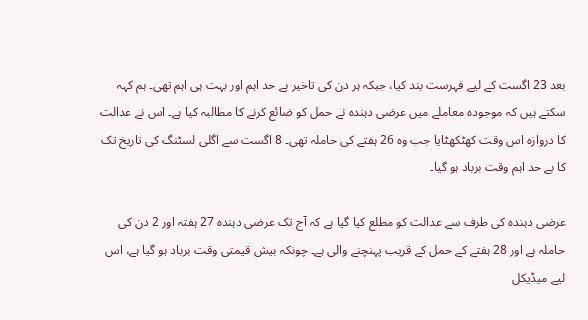بعد 23 اگست کے لیے فہرست بند کیا، جبکہ ہر دن کی تاخیر بے حد اہم اور بہت ہی اہم تھی۔ ہم کہہ سکتے ہیں کہ موجودہ معاملے میں عرضی دہندہ نے حمل کو ضائع کرنے کا مطالبہ کیا ہے۔ اس نے عدالت کا دروازہ اس وقت کھٹکھٹایا جب وہ 26 ہفتے کی حاملہ تھی۔ 8 اگست سے اگلی لسٹنگ کی تاریخ تک کا بے حد اہم وقت برباد ہو گیا۔

عرضی دہندہ کی طرف سے عدالت کو مطلع کیا گیا ہے کہ آج تک عرضی دہندہ 27 ہفتہ اور 2 دن کی حاملہ ہے اور 28 ہفتے کے حمل کے قریب پہنچنے والی ہے۔ چونکہ بیش قیمتی وقت برباد ہو گیا ہے، اس لیے میڈیکل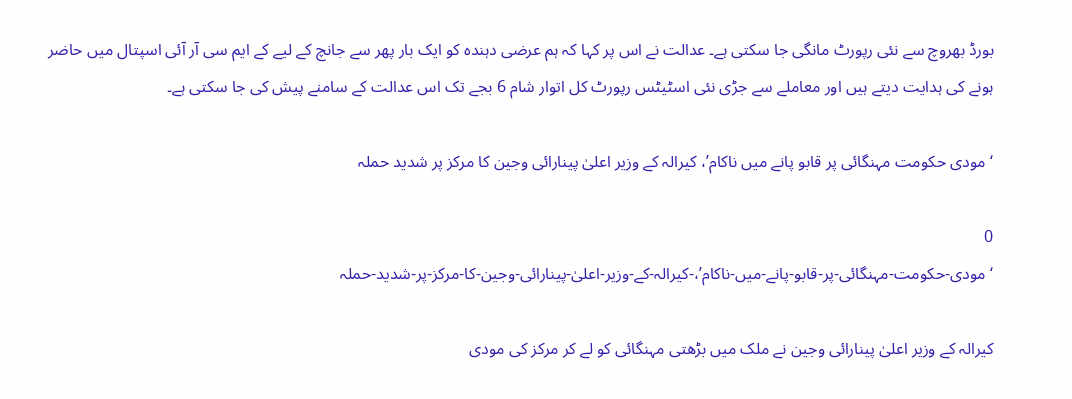بورڈ بھروچ سے نئی رپورٹ مانگی جا سکتی ہے۔ عدالت نے اس پر کہا کہ ہم عرضی دہندہ کو ایک بار پھر سے جانچ کے لیے کے ایم سی آر آئی اسپتال میں حاضر ہونے کی ہدایت دیتے ہیں اور معاملے سے جڑی نئی اسٹیٹس رپورٹ کل اتوار شام 6 بجے تک اس عدالت کے سامنے پیش کی جا سکتی ہے۔

‘مودی حکومت مہنگائی پر قابو پانے میں ناکام’، کیرالہ کے وزیر اعلیٰ پینارائی وجین کا مرکز پر شدید حملہ

0
‘مودی-حکومت-مہنگائی-پر-قابو-پانے-میں-ناکام’،-کیرالہ-کے-وزیر-اعلیٰ-پینارائی-وجین-کا-مرکز-پر-شدید-حملہ

کیرالہ کے وزیر اعلیٰ پینارائی وجین نے ملک میں بڑھتی مہنگائی کو لے کر مرکز کی مودی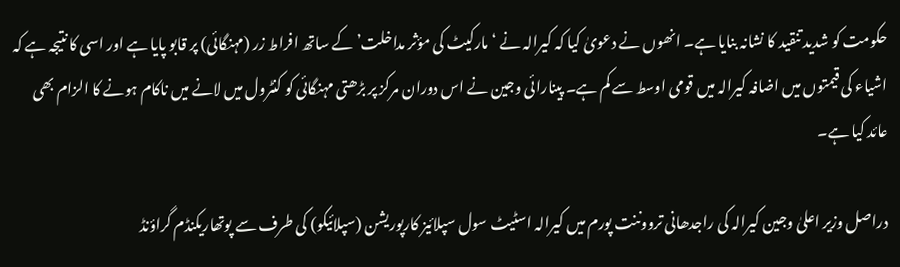حکومت کو شدید تنقید کا نشانہ بنایا ہے۔ انھوں نے دعویٰ کیا کہ کیرالہ نے ‘مارکیٹ کی مؤثر مداخلت’ کے ساتھ افراط زر (مہنگائی) پر قابو پایا ہے اور اسی کا نتیجہ ہے کہ اشیاء کی قیمتوں میں اضافہ کیرالہ میں قومی اوسط سے کم ہے۔ پینارائی وجین نے اس دوران مرکز پر بڑھتی مہنگائی کو کنٹرول میں لانے میں ناکام ہونے کا الزام بھی عائد کیا ہے۔

دراصل وزیر اعلیٰ وجین کیرالہ کی راجدھانی ترووننت پورم میں کیرالہ اسٹیٹ سول سپلائیز کارپوریشن (سپلائیکو) کی طرف سے پوتھاریکنڈم گراؤنڈ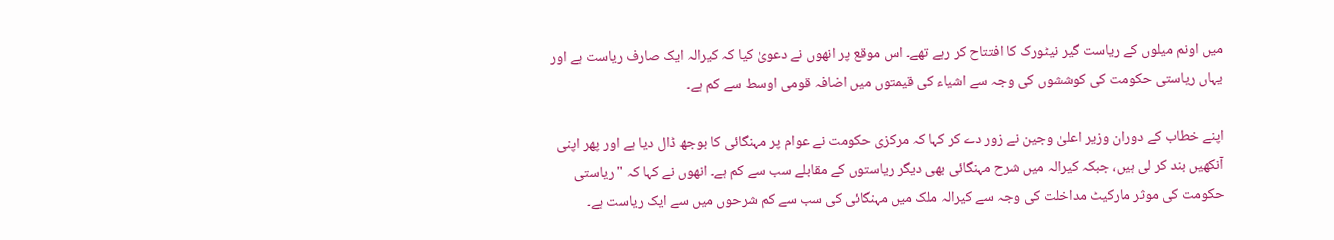میں اونم میلوں کے ریاست گیر نیٹورک کا افتتاح کر رہے تھے۔ اس موقع پر انھوں نے دعویٰ کیا کہ کیرالہ ایک صارف ریاست ہے اور یہاں ریاستی حکومت کی کوششوں کی وجہ سے اشیاء کی قیمتوں میں اضافہ قومی اوسط سے کم ہے۔

اپنے خطاب کے دوران وزیر اعلیٰ وجین نے زور دے کر کہا کہ مرکزی حکومت نے عوام پر مہنگائی کا بوجھ ڈال دیا ہے اور پھر اپنی آنکھیں بند کر لی ہیں، جبکہ کیرالہ میں شرح مہنگائی بھی دیگر ریاستوں کے مقابلے سب سے کم ہے۔ انھوں نے کہا کہ "ریاستی حکومت کی موثر مارکیٹ مداخلت کی وجہ سے کیرالہ ملک میں مہنگائی کی سب سے کم شرحوں میں سے ایک ریاست ہے۔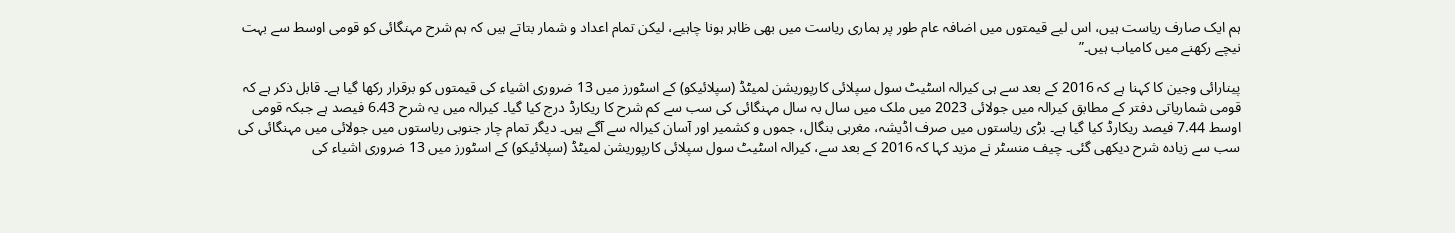ہم ایک صارف ریاست ہیں، اس لیے قیمتوں میں اضافہ عام طور پر ہماری ریاست میں بھی ظاہر ہونا چاہیے، لیکن تمام اعداد و شمار بتاتے ہیں کہ ہم شرح مہنگائی کو قومی اوسط سے بہت نیچے رکھنے میں کامیاب ہیں۔”

پینارائی وجین کا کہنا ہے کہ 2016 کے بعد سے ہی کیرالہ اسٹیٹ سول سپلائی کارپوریشن لمیٹڈ (سپلائیکو) کے اسٹورز میں 13 ضروری اشیاء کی قیمتوں کو برقرار رکھا گیا ہے۔ قابل ذکر ہے کہ قومی شماریاتی دفتر کے مطابق کیرالہ میں جولائی 2023 میں ملک میں سال بہ سال مہنگائی کی سب سے کم شرح کا ریکارڈ درج کیا گیا۔ کیرالہ میں یہ شرح 6.43 فیصد ہے جبکہ قومی اوسط 7.44 فیصد ریکارڈ کیا گیا ہے۔ بڑی ریاستوں میں صرف اڈیشہ، مغربی بنگال، جموں و کشمیر اور آسان کیرالہ سے آگے ہیں۔ دیگر تمام چار جنوبی ریاستوں میں جولائی میں مہنگائی کی سب سے زیادہ شرح دیکھی گئی۔ چیف منسٹر نے مزید کہا کہ 2016 کے بعد سے، کیرالہ اسٹیٹ سول سپلائی کارپوریشن لمیٹڈ (سپلائیکو) کے اسٹورز میں 13 ضروری اشیاء کی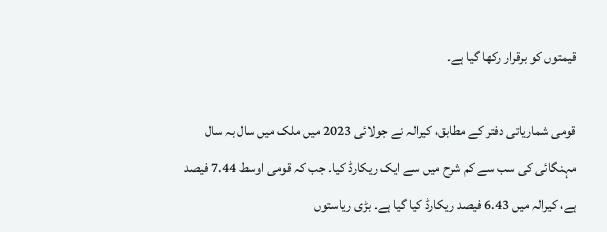قیمتوں کو برقرار رکھا گیا ہے۔

قومی شماریاتی دفتر کے مطابق، کیرالہ نے جولائی 2023 میں ملک میں سال بہ سال مہنگائی کی سب سے کم شرح میں سے ایک ریکارڈ کیا۔ جب کہ قومی اوسط 7.44 فیصد ہے، کیرالہ میں 6.43 فیصد ریکارڈ کیا گیا ہے۔ بڑی ریاستوں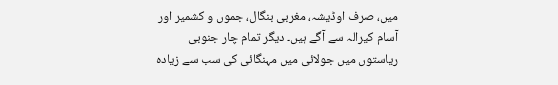میں، صرف اوڈیشہ، مغربی بنگال، جموں و کشمیر اور آسام کیرالہ سے آگے ہیں۔ دیگر تمام چار جنوبی ریاستوں میں جولائی میں مہنگائی کی سب سے زیادہ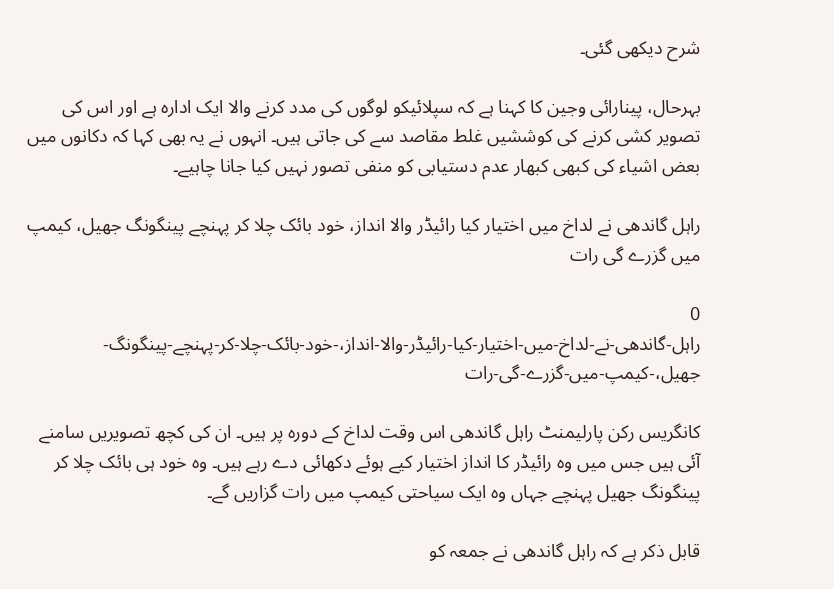شرح دیکھی گئی۔

بہرحال، پینارائی وجین کا کہنا ہے کہ سپلائیکو لوگوں کی مدد کرنے والا ایک ادارہ ہے اور اس کی تصویر کشی کرنے کی کوششیں غلط مقاصد سے کی جاتی ہیں۔ انہوں نے یہ بھی کہا کہ دکانوں میں بعض اشیاء کی کبھی کبھار عدم دستیابی کو منفی تصور نہیں کیا جانا چاہیے۔

راہل گاندھی نے لداخ میں اختیار کیا رائیڈر والا انداز، خود بائک چلا کر پہنچے پینگونگ جھیل، کیمپ میں گزرے گی رات

0
راہل-گاندھی-نے-لداخ-میں-اختیار-کیا-رائیڈر-والا-انداز،-خود-بائک-چلا-کر-پہنچے-پینگونگ-جھیل،-کیمپ-میں-گزرے-گی-رات

کانگریس رکن پارلیمنٹ راہل گاندھی اس وقت لداخ کے دورہ پر ہیں۔ ان کی کچھ تصویریں سامنے آئی ہیں جس میں وہ رائیڈر کا انداز اختیار کیے ہوئے دکھائی دے رہے ہیں۔ وہ خود ہی بائک چلا کر پینگونگ جھیل پہنچے جہاں وہ ایک سیاحتی کیمپ میں رات گزاریں گے۔

قابل ذکر ہے کہ راہل گاندھی نے جمعہ کو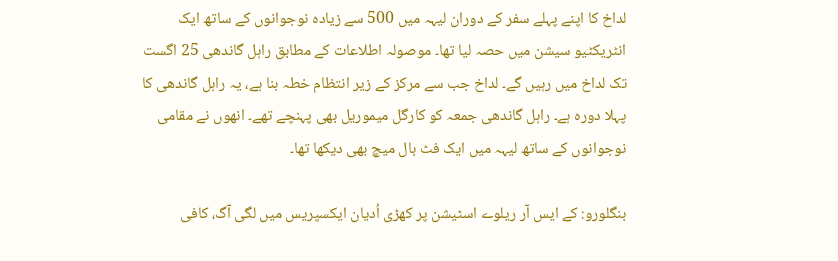لداخ کا اپنے پہلے سفر کے دوران لیہہ میں 500 سے زیادہ نوجوانوں کے ساتھ ایک انٹریکٹیو سیشن میں حصہ لیا تھا۔ موصولہ اطلاعات کے مطابق راہل گاندھی 25 اگست تک لداخ میں رہیں گے۔ لداخ جب سے مرکز کے زیر انتظام خطہ بنا ہے، یہ راہل گاندھی کا پہلا دورہ ہے۔ راہل گاندھی جمعہ کو کارگل میموریل بھی پہنچے تھے۔ انھوں نے مقامی نوجوانوں کے ساتھ لیہہ میں ایک فٹ بال میچ بھی دیکھا تھا۔

بنگلورو: کے ایس آر ریلوے اسٹیشن پر کھڑی اُدیان ایکسپریس میں لگی آگ، کافی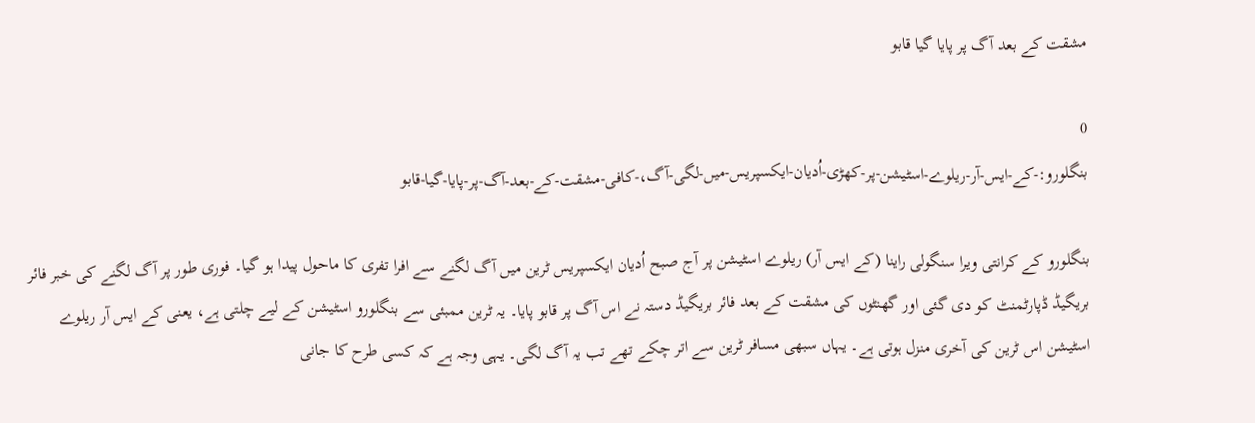مشقت کے بعد آگ پر پایا گیا قابو

0
بنگلورو:-کے-ایس-آر-ریلوے-اسٹیشن-پر-کھڑی-اُدیان-ایکسپریس-میں-لگی-آگ،-کافی-مشقت-کے-بعد-آگ-پر-پایا-گیا-قابو

بنگلورو کے کرانتی ویرا سنگولی راینا (کے ایس آر) ریلوے اسٹیشن پر آج صبح اُدیان ایکسپریس ٹرین میں آگ لگنے سے افرا تفری کا ماحول پیدا ہو گیا۔ فوری طور پر آگ لگنے کی خبر فائر بریگیڈ ڈپارٹمنٹ کو دی گئی اور گھنٹوں کی مشقت کے بعد فائر بریگیڈ دستہ نے اس آگ پر قابو پایا۔ یہ ٹرین ممبئی سے بنگلورو اسٹیشن کے لیے چلتی ہے، یعنی کے ایس آر ریلوے اسٹیشن اس ٹرین کی آخری منزل ہوتی ہے۔ یہاں سبھی مسافر ٹرین سے اتر چکے تھے تب یہ آگ لگی۔ یہی وجہ ہے کہ کسی طرح کا جانی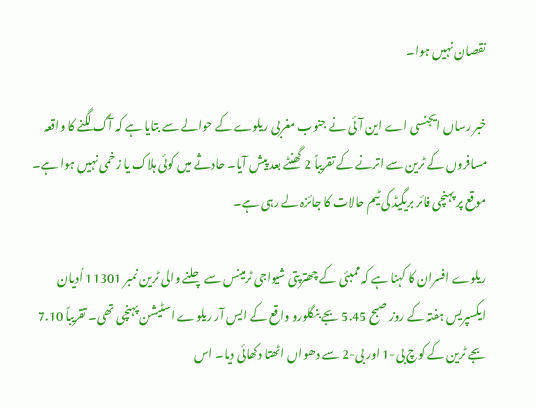نقصان نہیں ہوا۔

خبر رساں ایجنسی اے این آئی نے جنوب مغربی ریلوے کے حوالے سے بتایا ہے کہ آگ لگنے کا واقعہ مسافروں کے ٹرین سے اترنے کے تقریباً 2 گھنٹے بعد پیش آیا۔ حادثے میں کوئی ہلاک یا زخمی نہیں ہوا ہے۔ موقع پر پہنچی فائر بریگیڈ کی ٹیم حالات کا جائزہ لے رہی ہے۔

ریلوے افسران کا کہنا ہے کہ ممبئی کے چھترپتی شیواجی ٹرمینس سے چلنے والی ٹرین نمبر 11301 اُدیان ایکسپریس ہفتہ کے روز صبح 5.45 بجے بنگلورو واقع کے ایس آر ریلوے اسٹیشن پہنچی تھی۔ تقریباً 7.10 بجے ٹرین کے کوچ بی-1 اور بی-2 سے دھواں اٹھتا دکھائی دیا۔ اس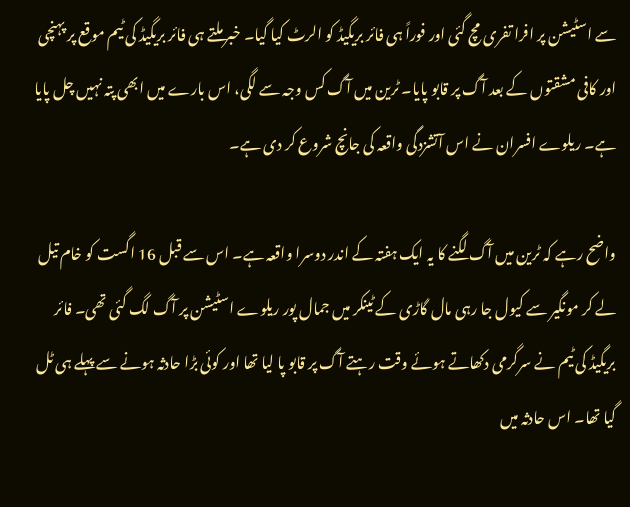سے اسٹیشن پر افرا تفری مچ گئی اور فوراً ہی فائر بریگیڈ کو الرٹ کیا گیا۔ خبر ملتے ہی فائر بریگیڈ کی ٹیم موقع پر پہنچی اور کافی مشقتوں کے بعد آگ پر قابو پایا۔ ٹرین میں آگ کس وجہ سے لگی، اس بارے میں ابھی پتہ نہیں چل پایا ہے۔ ریلوے افسران نے اس آتشزدگی واقعہ کی جانچ شروع کر دی ہے۔

واضح رہے کہ ٹرین میں آگ لگنے کا یہ ایک ہفتہ کے اندر دوسرا واقعہ ہے۔ اس سے قبل 16 اگست کو خام تیل لے کر مونگیر سے کیول جا رہی مال گاڑی کے ٹینکر میں جمال پور ریلوے اسٹیشن پر آگ لگ گئی تھی۔ فائر بریگیڈ کی ٹیم نے سرگرمی دکھاتے ہوئے وقت رہتے آگ پر قابو پا لیا تھا اور کوئی بڑا حادثہ ہونے سے پہلے ہی ٹل گیا تھا۔ اس حادثہ میں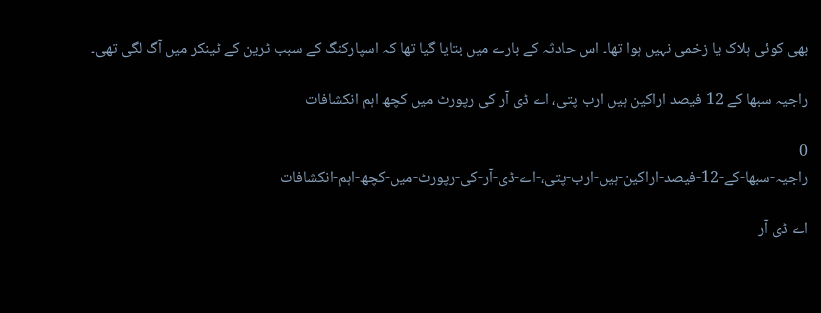بھی کوئی ہلاک یا زخمی نہیں ہوا تھا۔ اس حادثہ کے بارے میں بتایا گیا تھا کہ اسپارکنگ کے سبب ٹرین کے ٹینکر میں آگ لگی تھی۔

راجیہ سبھا کے 12 فیصد اراکین ہیں ارب پتی، اے ڈی آر کی رپورٹ میں کچھ اہم انکشافات

0
راجیہ-سبھا-کے-12-فیصد-اراکین-ہیں-ارب-پتی،-اے-ڈی-آر-کی-رپورٹ-میں-کچھ-اہم-انکشافات

اے ڈی آر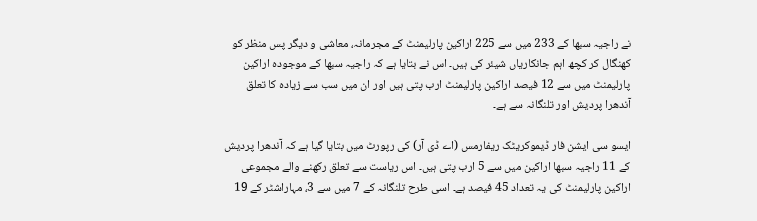نے راجیہ سبھا کے 233 میں سے 225 اراکین پارلیمنٹ کے مجرمانہ، معاشی و دیگر پس منظر کو کھنگال کر کچھ اہم جانکاریاں شیئر کی ہیں۔ اس نے بتایا ہے کہ راجیہ سبھا کے موجودہ اراکین پارلیمنٹ میں سے 12 فیصد اراکین پارلیمنٹ ارب پتی ہیں اور ان میں سب سے زیادہ کا تعلق آندھرا پردیش اور تلنگانہ سے ہے۔

ایسو سی ایشن فار ڈیموکریٹک ریفارمس (اے ڈی آر) کی رپورٹ میں بتایا گیا ہے کہ آندھرا پردیش کے 11 راجیہ سبھا اراکین میں سے 5 ارب پتی ہیں۔ اس ریاست سے تعلق رکھنے والے مجموعی اراکین پارلیمنٹ کی یہ تعداد 45 فیصد ہے۔ اسی طرح تلنگانہ کے 7 میں سے 3، مہاراشٹر کے 19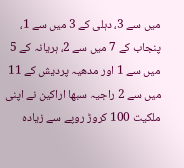میں سے 3، دہلی کے 3 میں سے 1، پنجاب کے 7 میں سے 2، ہریانہ کے 5 میں سے 1 اور مدھیہ پردیش کے 11 میں سے 2 راجیہ سبھا اراکین نے اپنی ملکیت 100 کروڑ روپے سے زیادہ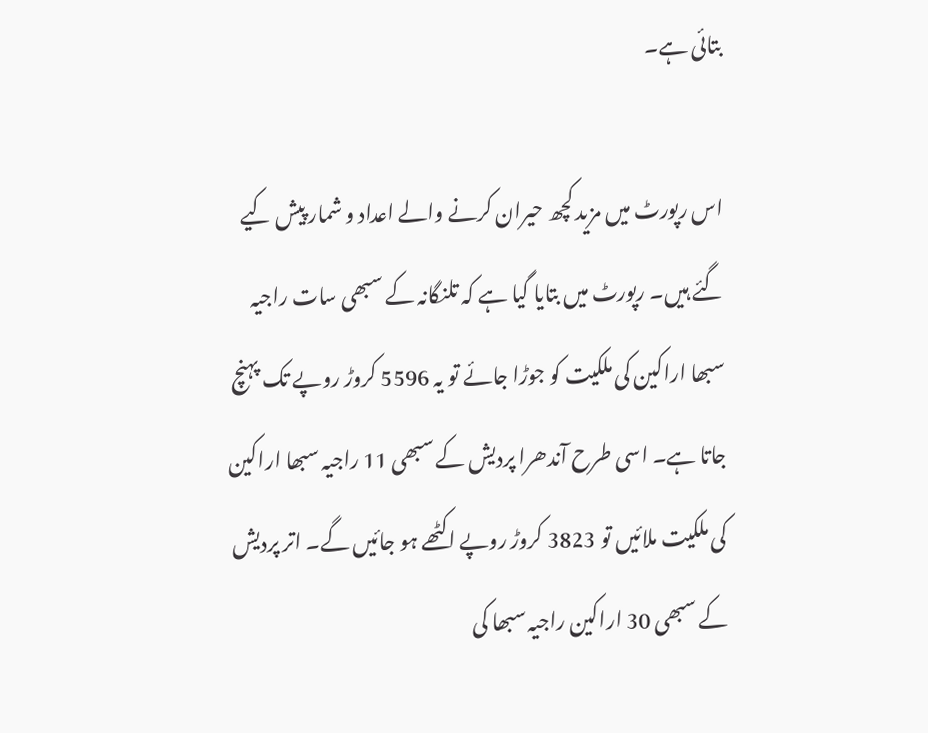بتائی ہے۔

اس رپورٹ میں مزید کچھ حیران کرنے والے اعداد و شمار پیش کیے گئے ہیں۔ رپورٹ میں بتایا گیا ہے کہ تلنگانہ کے سبھی سات راجیہ سبھا اراکین کی ملکیت کو جوڑا جائے تو یہ 5596 کروڑ روپے تک پہنچ جاتا ہے۔ اسی طرح آندھرا پردیش کے سبھی 11 راجیہ سبھا اراکین کی ملکیت ملائیں تو 3823 کروڑ روپے اکٹھے ہو جائیں گے۔ اتر پردیش کے سبھی 30 اراکین راجیہ سبھا کی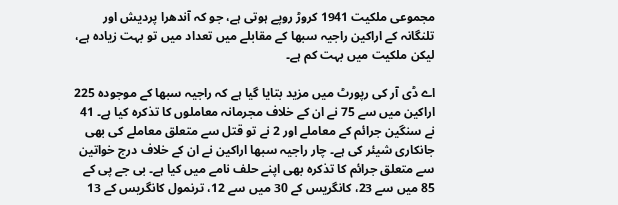مجموعی ملکیت 1941 کروڑ روپے ہوتی ہے، جو کہ آندھرا پردیش اور تلنگانہ کے اراکین راجیہ سبھا کے مقابلے میں تعداد میں تو بہت زیادہ ہے، لیکن ملکیت میں بہت کم ہے۔

اے ڈی آر کی رپورٹ میں مزید بتایا گیا ہے کہ راجیہ سبھا کے موجودہ 225 اراکین میں سے 75 نے ان کے خلاف مجرمانہ معاملوں کا تذکرہ کیا ہے۔ 41 نے سنگین جرائم کے معاملے اور 2 نے تو قتل سے متعلق معاملے کی بھی جانکاری شیئر کی ہے۔ چار راجیہ سبھا اراکین نے ان کے خلاف درج خواتین سے متعلق جرائم کا تذکرہ بھی اپنے حلف نامے میں کیا ہے۔ بی جے پی کے 85 میں سے 23، کانگریس کے 30 میں سے 12، ترنمول کانگریس کے 13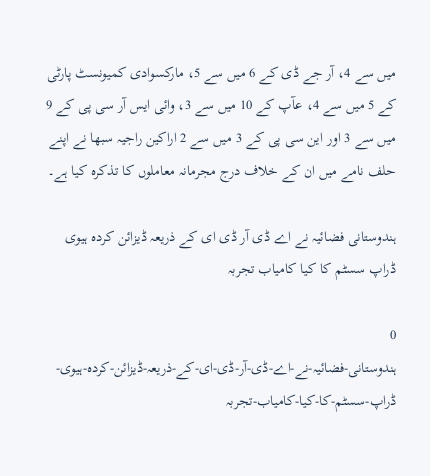میں سے 4، آر جے ڈی کے 6 میں سے 5، مارکسوادی کمیونسٹ پارٹی کے 5 میں سے 4، عآپ کے 10 میں سے 3، وائی ایس آر سی پی کے 9 میں سے 3 اور این سی پی کے 3 میں سے 2 اراکین راجیہ سبھا نے اپنے حلف نامے میں ان کے خلاف درج مجرمانہ معاملوں کا تذکرہ کیا ہے۔

ہندوستانی فضائیہ نے اے ڈی آر ڈی ای کے ذریعہ ڈیزائن کردہ ہیوی ڈراپ سسٹم کا کیا کامیاب تجربہ

0
ہندوستانی-فضائیہ-نے-اے-ڈی-آر-ڈی-ای-کے-ذریعہ-ڈیزائن-کردہ-ہیوی-ڈراپ-سسٹم-کا-کیا-کامیاب-تجربہ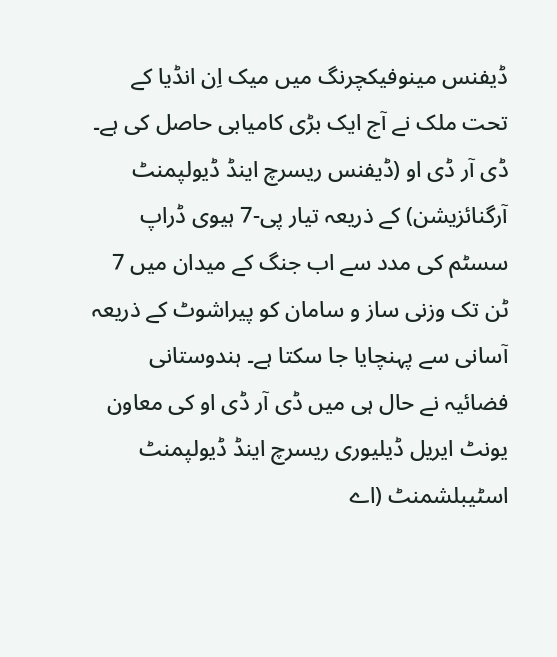ڈیفنس مینوفیکچرنگ میں میک اِن انڈیا کے تحت ملک نے آج ایک بڑی کامیابی حاصل کی ہے۔ ڈی آر ڈی او (ڈیفنس ریسرچ اینڈ ڈیولپمنٹ آرگنائزیشن) کے ذریعہ تیار پی-7 ہیوی ڈراپ سسٹم کی مدد سے اب جنگ کے میدان میں 7 ٹن تک وزنی ساز و سامان کو پیراشوٹ کے ذریعہ آسانی سے پہنچایا جا سکتا ہے۔ ہندوستانی فضائیہ نے حال ہی میں ڈی آر ڈی او کی معاون یونٹ ایریل ڈیلیوری ریسرچ اینڈ ڈیولپمنٹ اسٹیبلشمنٹ (اے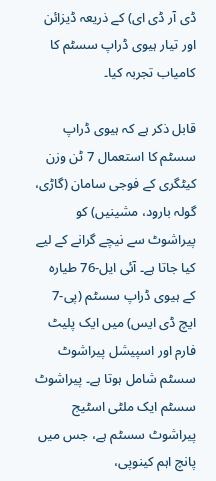ڈی آر ڈی ای) کے ذریعہ ڈیزائن اور تیار ہیوی ڈراپ سسٹم کا کامیاب تجربہ کیا۔

قابل ذکر ہے کہ ہیوی ڈراپ سسٹم کا استعمال 7 ٹن وزن کیٹگری کے فوجی سامان (گاڑی، گولہ بارود، مشینیں) کو پیراشوٹ سے نیچے گرانے کے لیے کیا جاتا ہے۔ آئی ایل-76 طیارہ کے ہیوی ڈراپ سسٹم (پی-7 ایچ ڈی ایس) میں ایک پلیٹ فارم اور اسپیشل پیراشوٹ سسٹم شامل ہوتا ہے۔ پیراشوٹ سسٹم ایک ملٹی اسٹیج پیراشوٹ سسٹم ہے، جس میں پانچ اہم کینوپی،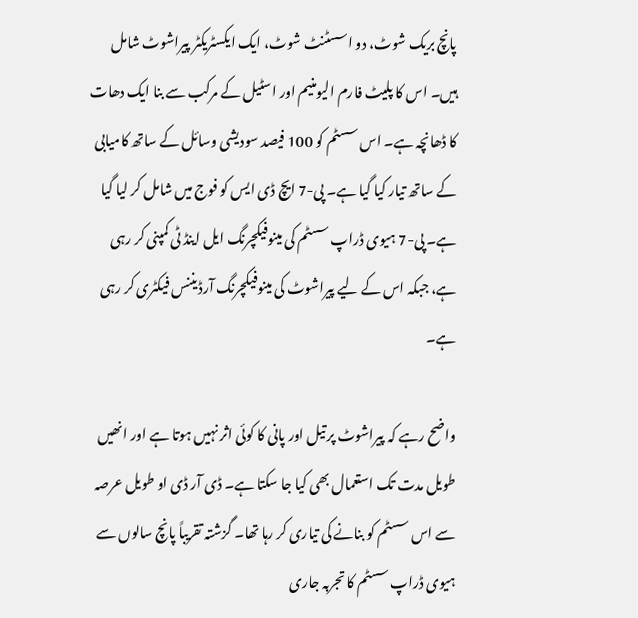پانچ بریک شوٹ، دو اسسٹنٹ شوٹ، ایک ایکسٹریکٹر پیراشوٹ شامل ہیں۔ اس کا پلیٹ فارم الیومنیم اور اسٹیل کے مرکب سے بنا ایک دھات کا ڈھانچہ ہے۔ اس سسٹم کو 100 فیصد سودیشی وسائل کے ساتھ کامیابی کے ساتھ تیار کیا گیا ہے۔ پی-7 ایچ ڈی ایس کو فوج میں شامل کر لیا گیا ہے۔ پی-7 ہیوی ڈراپ سسٹم کی مینوفیکچرنگ ایل اینڈ ٹی کمپنی کر رہی ہے، جبکہ اس کے لیے پیراشوٹ کی مینوفیکچرنگ آرڈیننس فیکٹری کر رہی ہے۔

واضح رہے کہ پیراشوٹ پر تیل اور پانی کا کوئی اثر نہیں ہوتا ہے اور انھیں طویل مدت تک استعمال بھی کیا جا سکتا ہے۔ ڈی آر ڈی او طویل عرصہ سے اس سسٹم کو بنانے کی تیاری کر رہا تھا۔ گزشتہ تقریباً پانچ سالوں سے ہیوی ڈراپ سسٹم کا تجربہ جاری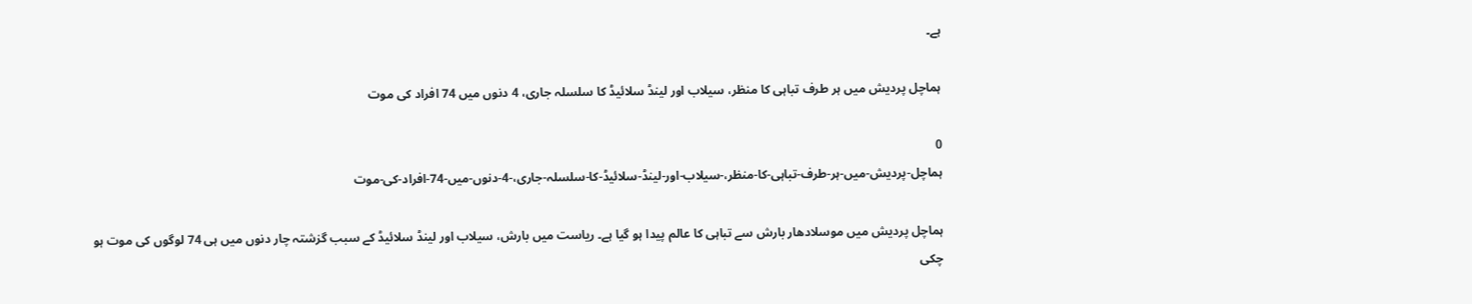ہے۔

ہماچل پردیش میں ہر طرف تباہی کا منظر، سیلاب اور لینڈ سلائیڈ کا سلسلہ جاری، 4 دنوں میں 74 افراد کی موت

0
ہماچل-پردیش-میں-ہر-طرف-تباہی-کا-منظر،-سیلاب-اور-لینڈ-سلائیڈ-کا-سلسلہ-جاری،-4-دنوں-میں-74-افراد-کی-موت

ہماچل پردیش میں موسلادھار بارش سے تباہی کا عالم پیدا ہو گیا ہے۔ ریاست میں بارش، سیلاب اور لینڈ سلائیڈ کے سبب گزشتہ چار دنوں میں ہی 74 لوگوں کی موت ہو چکی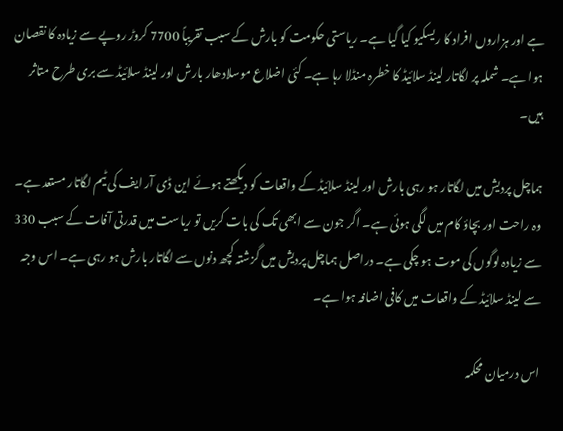ہے اور ہزاروں افراد کا ریسکیو کیا گیا ہے۔ ریاستی حکومت کو بارش کے سبب تقریباً 7700 کروڑ روپے سے زیادہ کا نقصان ہوا ہے۔ شملہ پر لگاتار لینڈ سلائیڈ کا خطرہ منڈلا رہا ہے۔ کئی اضلاع موسلادھار بارش اور لینڈ سلائیڈ سے بری طرح متاثر ہیں۔

ہماچل پردیش میں لگاتار ہو رہی بارش اور لینڈ سلائیڈ کے واقعات کو دیکھتے ہوئے این ڈی آر ایف کی ٹیم لگاتار مستعد ہے۔ وہ راحت اور بچاؤ کام میں لگی ہوئی ہے۔ اگر جون سے ابھی تک کی بات کریں تو ریاست میں قدرتی آفات کے سبب 330 سے زیادہ لوگوں کی موت ہو چکی ہے۔ دراصل ہماچل پردیش میں گزشتہ کچھ دنوں سے لگاتار بارش ہو رہی ہے۔ اس وجہ سے لینڈ سلائیڈ کے واقعات میں کافی اضافہ ہوا ہے۔

اس درمیان محکمہ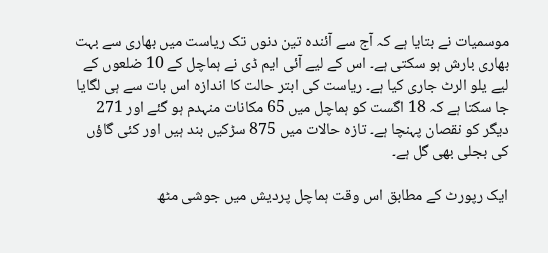موسمیات نے بتایا ہے کہ آج سے آئندہ تین دنوں تک ریاست میں بھاری سے بہت بھاری بارش ہو سکتی ہے۔ اس کے لیے آئی ایم ڈی نے ہماچل کے 10 ضلعوں کے لیے یلو الرٹ جاری کیا ہے۔ ریاست کی ابتر حالت کا اندازہ اس بات سے ہی لگایا جا سکتا ہے کہ 18 اگست کو ہماچل میں 65 مکانات منہدم ہو گئے اور 271 دیگر کو نقصان پہنچا ہے۔ تازہ حالات میں 875 سڑکیں بند ہیں اور کئی گاؤں کی بجلی بھی گل ہے۔

ایک رپورٹ کے مطابق اس وقت ہماچل پردیش میں جوشی مٹھ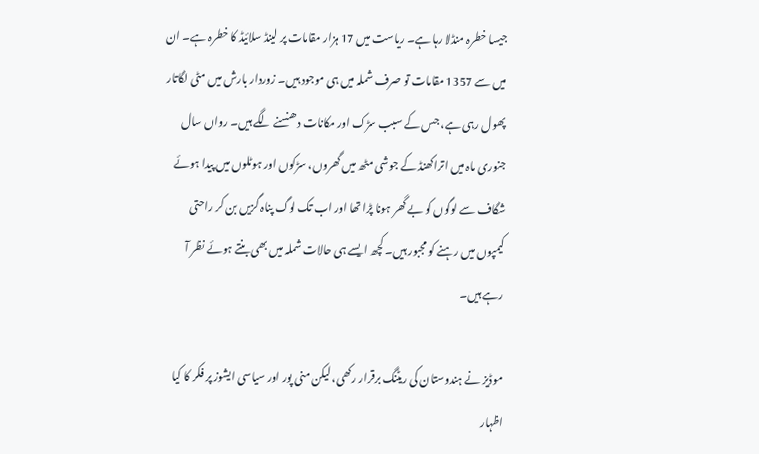جیسا خطرہ منڈلا رہا ہے۔ ریاست میں 17 ہزار مقامات پر لینڈ سلائیڈ کا خطرہ ہے۔ ان میں سے 1357 مقامات تو صرف شملہ میں ہی موجود ہیں۔ زوردار بارش میں مٹی لگاتار پھول رہی ہے، جس کے سبب سڑک اور مکانات دھنسنے لگے ہیں۔ رواں سال جنوری ماہ میں اتراکھنڈ کے جوشی مٹھ میں گھروں، سڑکوں اور ہوٹلوں میں پیدا ہوئے شگاف سے لوگوں کو بے گھر ہونا پڑا تھا اور اب تک لوگ پناہ گزیں بن کر راحتی کیمپوں میں رہنے کو مجبور ہیں۔ کچھ ایسے ہی حالات شملہ میں بھی بنتے ہوئے نظر آ رہے ہیں۔

موڈیز نے ہندوستان کی ریٹنگ برقرار رکھی، لیکن منی پور اور سیاسی ایشوز پر فکر کا کیا اظہار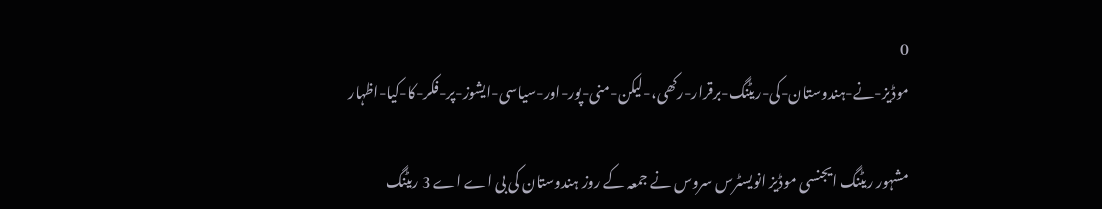0
موڈیز-نے-ہندوستان-کی-ریٹنگ-برقرار-رکھی،-لیکن-منی-پور-اور-سیاسی-ایشوز-پر-فکر-کا-کیا-اظہار

مشہور ریٹنگ ایجنسی موڈیز انویسٹرس سروس نے جمعہ کے روز ہندوستان کی بی اے اے 3 ریٹنگ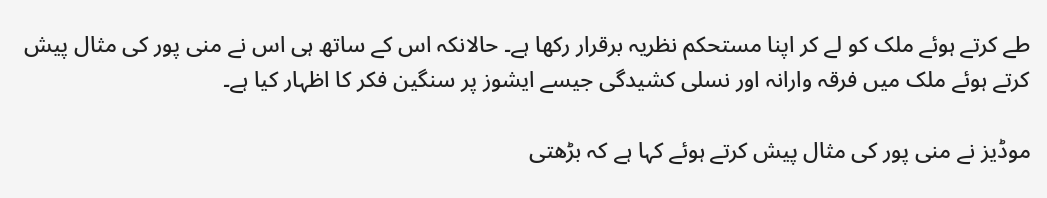طے کرتے ہوئے ملک کو لے کر اپنا مستحکم نظریہ برقرار رکھا ہے۔ حالانکہ اس کے ساتھ ہی اس نے منی پور کی مثال پیش کرتے ہوئے ملک میں فرقہ وارانہ اور نسلی کشیدگی جیسے ایشوز پر سنگین فکر کا اظہار کیا ہے۔

موڈیز نے منی پور کی مثال پیش کرتے ہوئے کہا ہے کہ بڑھتی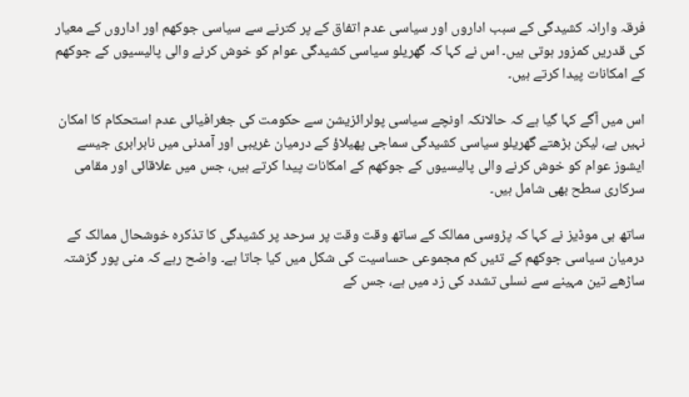فرقہ وارانہ کشیدگی کے سبب اداروں اور سیاسی عدم اتفاق کے پر کترنے سے سیاسی جوکھم اور اداروں کے معیار کی قدریں کمزور ہوتی ہیں۔ اس نے کہا کہ گھریلو سیاسی کشیدگی عوام کو خوش کرنے والی پالیسیوں کے جوکھم کے امکانات پیدا کرتے ہیں۔

اس میں آگے کہا گیا ہے کہ حالانکہ اونچے سیاسی پولرائزیشن سے حکومت کی جغرافیائی عدم استحکام کا امکان نہیں ہے، لیکن بڑھتے گھریلو سیاسی کشیدگی سماجی پھیلاؤ کے درمیان غریبی اور آمدنی میں نابرابری جیسے ایشوز عوام کو خوش کرنے والی پالیسیوں کے جوکھم کے امکانات پیدا کرتے ہیں، جس میں علاقائی اور مقامی سرکاری سطح بھی شامل ہیں۔

ساتھ ہی موڈیز نے کہا کہ پڑوسی ممالک کے ساتھ وقت وقت پر سرحد پر کشیدگی کا تذکرہ خوشحال ممالک کے درمیان سیاسی جوکھم کے تئیں کم مجموعی حساسیت کی شکل میں کیا جاتا ہے۔ واضح رہے کہ منی پور گزشتہ ساڑھے تین مہینے سے نسلی تشدد کی زد میں ہے، جس کے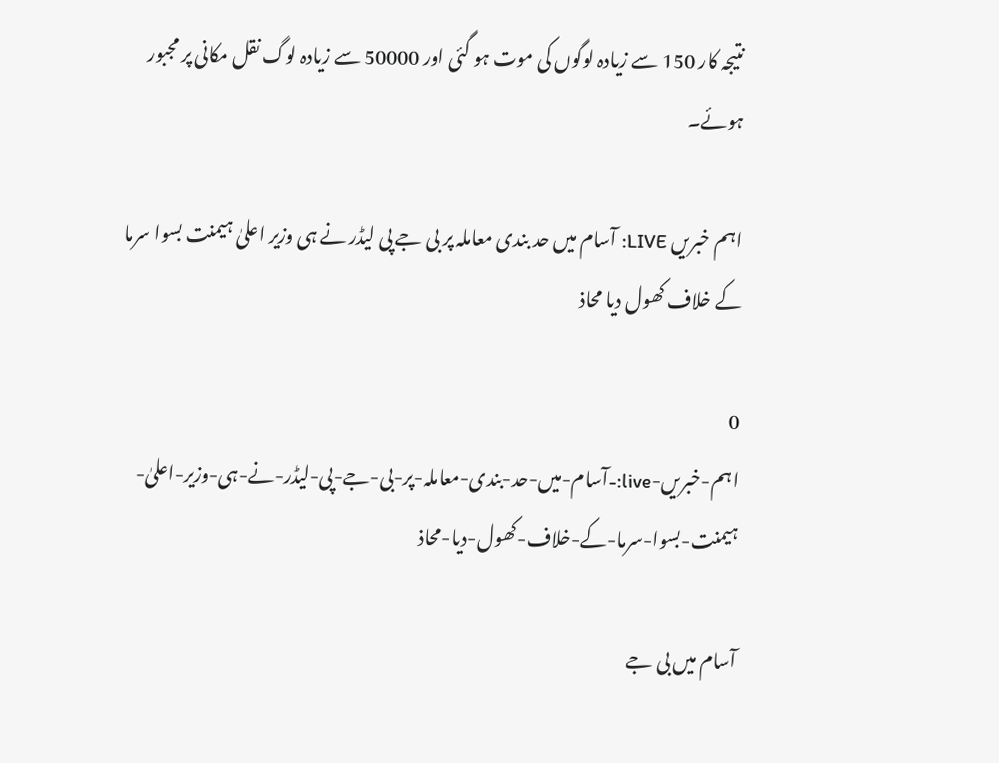نتیجہ کار 150 سے زیادہ لوگوں کی موت ہو گئی اور 50000 سے زیادہ لوگ نقل مکانی پر مجبور ہوئے۔

اہم خبریں LIVE: آسام میں حد بندی معاملہ پر بی جے پی لیڈر نے ہی وزیر اعلیٰ ہیمنت بسوا سرما کے خلاف کھول دیا محاذ

0
اہم-خبریں-live:-آسام-میں-حد-بندی-معاملہ-پر-بی-جے-پی-لیڈر-نے-ہی-وزیر-اعلیٰ-ہیمنت-بسوا-سرما-کے-خلاف-کھول-دیا-محاذ

آسام میں بی جے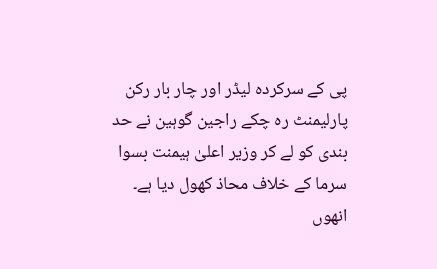پی کے سرکردہ لیڈر اور چار بار رکن پارلیمنٹ رہ چکے راجین گوہین نے حد بندی کو لے کر وزیر اعلیٰ ہیمنت بسوا سرما کے خلاف محاذ کھول دیا ہے۔ انھوں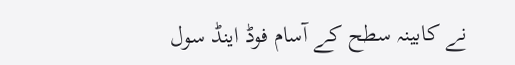نے کابینہ سطح کے آسام فوڈ اینڈ سول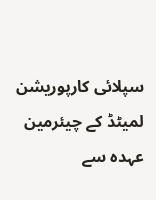سپلائی کارپوریشن لمیٹڈ کے چیئرمین عہدہ سے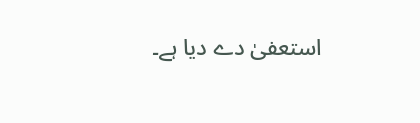استعفیٰ دے دیا ہے۔